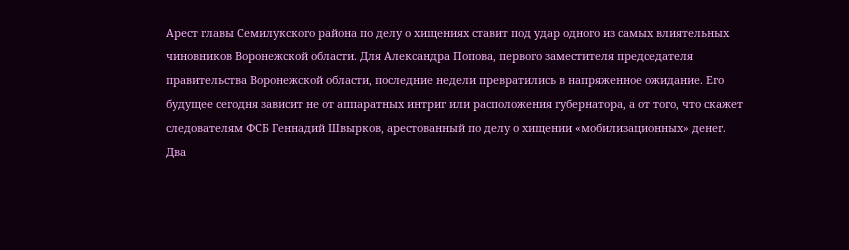Арест главы Семилукского района по делу о хищениях ставит под удар одного из самых влиятельных чиновников Воронежской области. Для Александра Попова, первого заместителя председателя правительства Воронежской области, последние недели превратились в напряженное ожидание. Его будущее сегодня зависит не от аппаратных интриг или расположения губернатора, а от того, что скажет следователям ФСБ Геннадий Швырков, арестованный по делу о хищении «мобилизационных» денег.
Два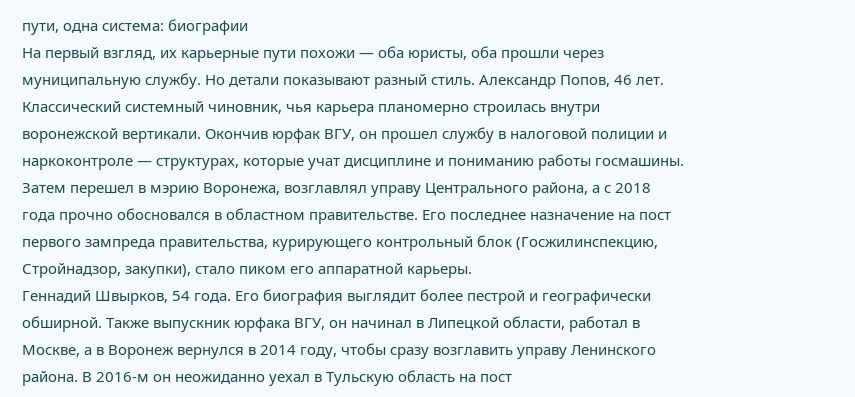пути, одна система: биографии
На первый взгляд, их карьерные пути похожи — оба юристы, оба прошли через муниципальную службу. Но детали показывают разный стиль. Александр Попов, 46 лет. Классический системный чиновник, чья карьера планомерно строилась внутри воронежской вертикали. Окончив юрфак ВГУ, он прошел службу в налоговой полиции и наркоконтроле — структурах, которые учат дисциплине и пониманию работы госмашины. Затем перешел в мэрию Воронежа, возглавлял управу Центрального района, а с 2018 года прочно обосновался в областном правительстве. Его последнее назначение на пост первого зампреда правительства, курирующего контрольный блок (Госжилинспекцию, Стройнадзор, закупки), стало пиком его аппаратной карьеры.
Геннадий Швырков, 54 года. Его биография выглядит более пестрой и географически обширной. Также выпускник юрфака ВГУ, он начинал в Липецкой области, работал в Москве, а в Воронеж вернулся в 2014 году, чтобы сразу возглавить управу Ленинского района. В 2016-м он неожиданно уехал в Тульскую область на пост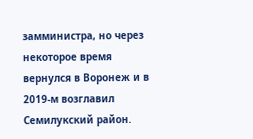замминистра, но через некоторое время вернулся в Воронеж и в 2019-м возглавил Семилукский район.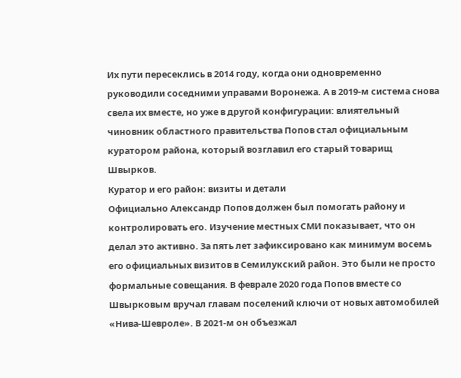Их пути пересеклись в 2014 году, когда они одновременно руководили соседними управами Воронежа. А в 2019-м система снова свела их вместе, но уже в другой конфигурации: влиятельный чиновник областного правительства Попов стал официальным куратором района, который возглавил его старый товарищ Швырков.
Куратор и его район: визиты и детали
Официально Александр Попов должен был помогать району и контролировать его. Изучение местных СМИ показывает, что он делал это активно. За пять лет зафиксировано как минимум восемь его официальных визитов в Семилукский район. Это были не просто формальные совещания. В феврале 2020 года Попов вместе со Швырковым вручал главам поселений ключи от новых автомобилей «Нива-Шевроле». В 2021-м он объезжал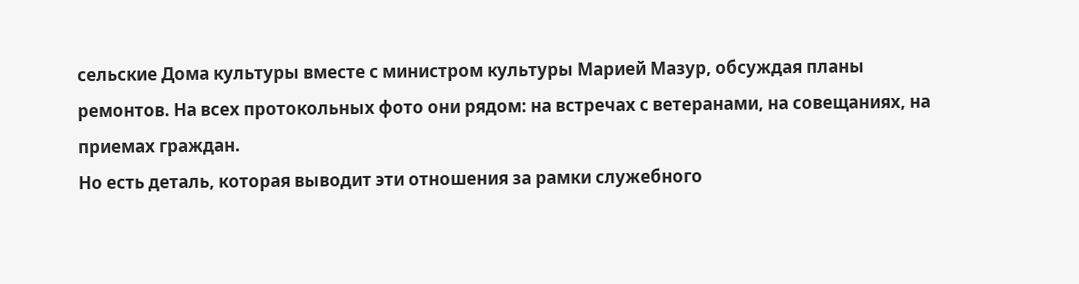сельские Дома культуры вместе с министром культуры Марией Мазур, обсуждая планы ремонтов. На всех протокольных фото они рядом: на встречах с ветеранами, на совещаниях, на приемах граждан.
Но есть деталь, которая выводит эти отношения за рамки служебного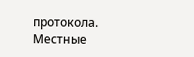протокола. Местные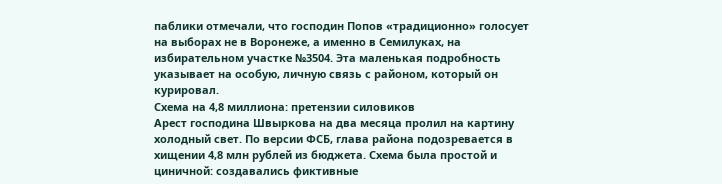паблики отмечали, что господин Попов «традиционно» голосует на выборах не в Воронеже, а именно в Семилуках, на избирательном участке №3504. Эта маленькая подробность указывает на особую, личную связь с районом, который он курировал.
Схема на 4,8 миллиона: претензии силовиков
Арест господина Швыркова на два месяца пролил на картину холодный свет. По версии ФСБ, глава района подозревается в хищении 4,8 млн рублей из бюджета. Схема была простой и циничной: создавались фиктивные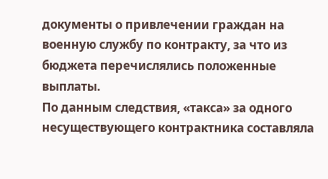документы о привлечении граждан на военную службу по контракту, за что из бюджета перечислялись положенные выплаты.
По данным следствия, «такса» за одного несуществующего контрактника составляла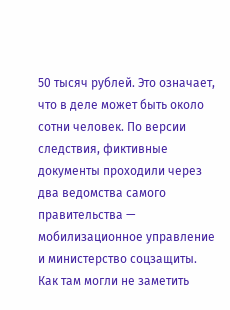50 тысяч рублей. Это означает, что в деле может быть около сотни человек. По версии следствия, фиктивные документы проходили через два ведомства самого правительства — мобилизационное управление и министерство соцзащиты. Как там могли не заметить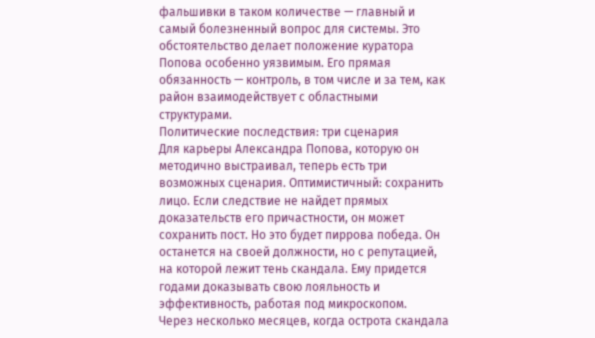фальшивки в таком количестве — главный и самый болезненный вопрос для системы. Это обстоятельство делает положение куратора Попова особенно уязвимым. Его прямая обязанность — контроль, в том числе и за тем, как район взаимодействует с областными структурами.
Политические последствия: три сценария
Для карьеры Александра Попова, которую он методично выстраивал, теперь есть три возможных сценария. Оптимистичный: сохранить лицо. Если следствие не найдет прямых доказательств его причастности, он может сохранить пост. Но это будет пиррова победа. Он останется на своей должности, но с репутацией, на которой лежит тень скандала. Ему придется годами доказывать свою лояльность и эффективность, работая под микроскопом.
Через несколько месяцев, когда острота скандала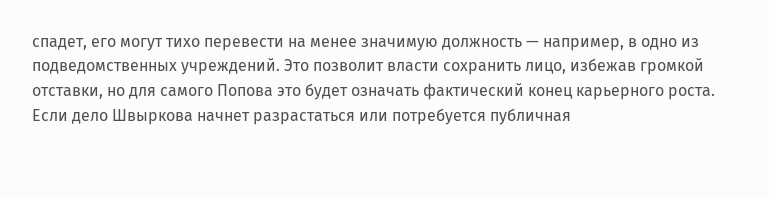спадет, его могут тихо перевести на менее значимую должность — например, в одно из подведомственных учреждений. Это позволит власти сохранить лицо, избежав громкой отставки, но для самого Попова это будет означать фактический конец карьерного роста.
Если дело Швыркова начнет разрастаться или потребуется публичная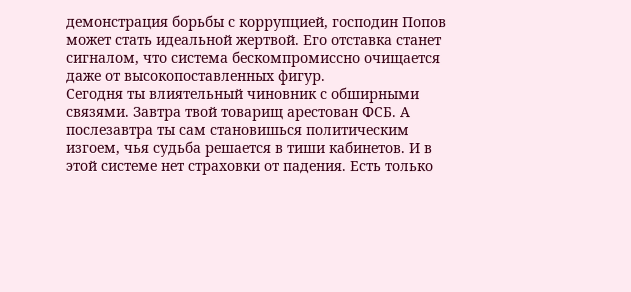демонстрация борьбы с коррупцией, господин Попов может стать идеальной жертвой. Его отставка станет сигналом, что система бескомпромиссно очищается даже от высокопоставленных фигур.
Сегодня ты влиятельный чиновник с обширными связями. Завтра твой товарищ арестован ФСБ. А послезавтра ты сам становишься политическим изгоем, чья судьба решается в тиши кабинетов. И в этой системе нет страховки от падения. Есть только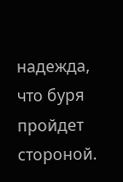надежда, что буря пройдет стороной.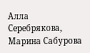Алла Серебрякова, Марина Сабурова